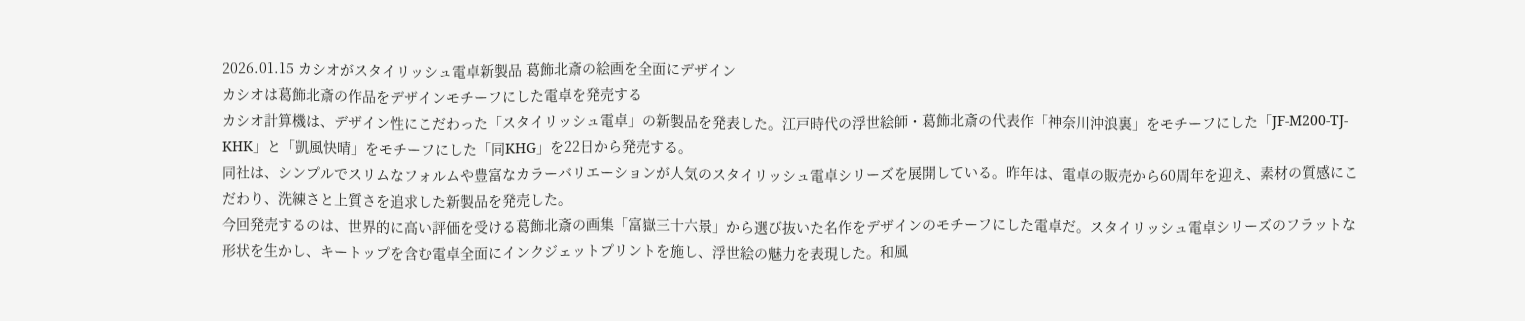2026.01.15 カシオがスタイリッシュ電卓新製品 葛飾北斎の絵画を全面にデザイン
カシオは葛飾北斎の作品をデザインモチーフにした電卓を発売する
カシオ計算機は、デザイン性にこだわった「スタイリッシュ電卓」の新製品を発表した。江戸時代の浮世絵師・葛飾北斎の代表作「神奈川沖浪裏」をモチーフにした「JF-M200-TJ-KHK」と「凱風快晴」をモチーフにした「同KHG」を22日から発売する。
同社は、シンプルでスリムなフォルムや豊富なカラーバリエーションが人気のスタイリッシュ電卓シリーズを展開している。昨年は、電卓の販売から60周年を迎え、素材の質感にこだわり、洗練さと上質さを追求した新製品を発売した。
今回発売するのは、世界的に高い評価を受ける葛飾北斎の画集「富嶽三十六景」から選び抜いた名作をデザインのモチーフにした電卓だ。スタイリッシュ電卓シリーズのフラットな形状を生かし、キートップを含む電卓全面にインクジェットプリントを施し、浮世絵の魅力を表現した。和風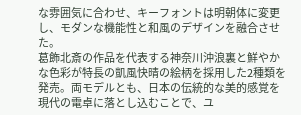な雰囲気に合わせ、キーフォントは明朝体に変更し、モダンな機能性と和風のデザインを融合させた。
葛飾北斎の作品を代表する神奈川沖浪裏と鮮やかな色彩が特長の凱風快晴の絵柄を採用した2種類を発売。両モデルとも、日本の伝統的な美的感覚を現代の電卓に落とし込むことで、ユ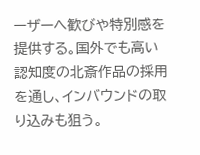ーザーへ歓びや特別感を提供する。国外でも高い認知度の北斎作品の採用を通し、インバウンドの取り込みも狙う。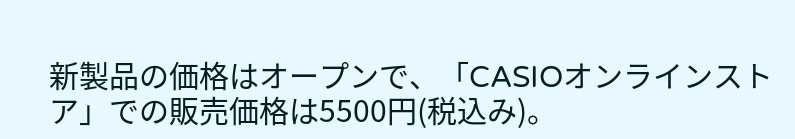新製品の価格はオープンで、「CASIOオンラインストア」での販売価格は5500円(税込み)。